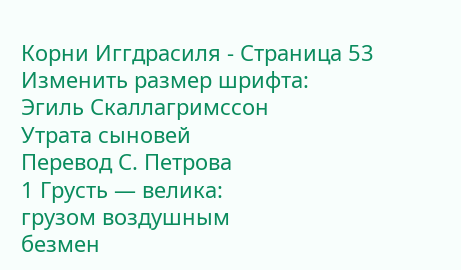Корни Иггдрасиля - Страница 53
Изменить размер шрифта:
Эгиль Скаллагримссон
Утрата сыновей
Перевод С. Петрова
1 Грусть — велика:
грузом воздушным
безмен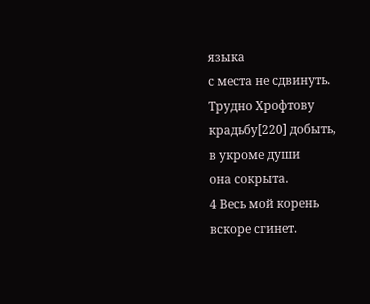языка
с места не сдвинуть.
Трудно Хрофтову
крадьбу[220] добыть,
в укроме души
она сокрыта.
4 Весь мой корень
вскоре сгинет.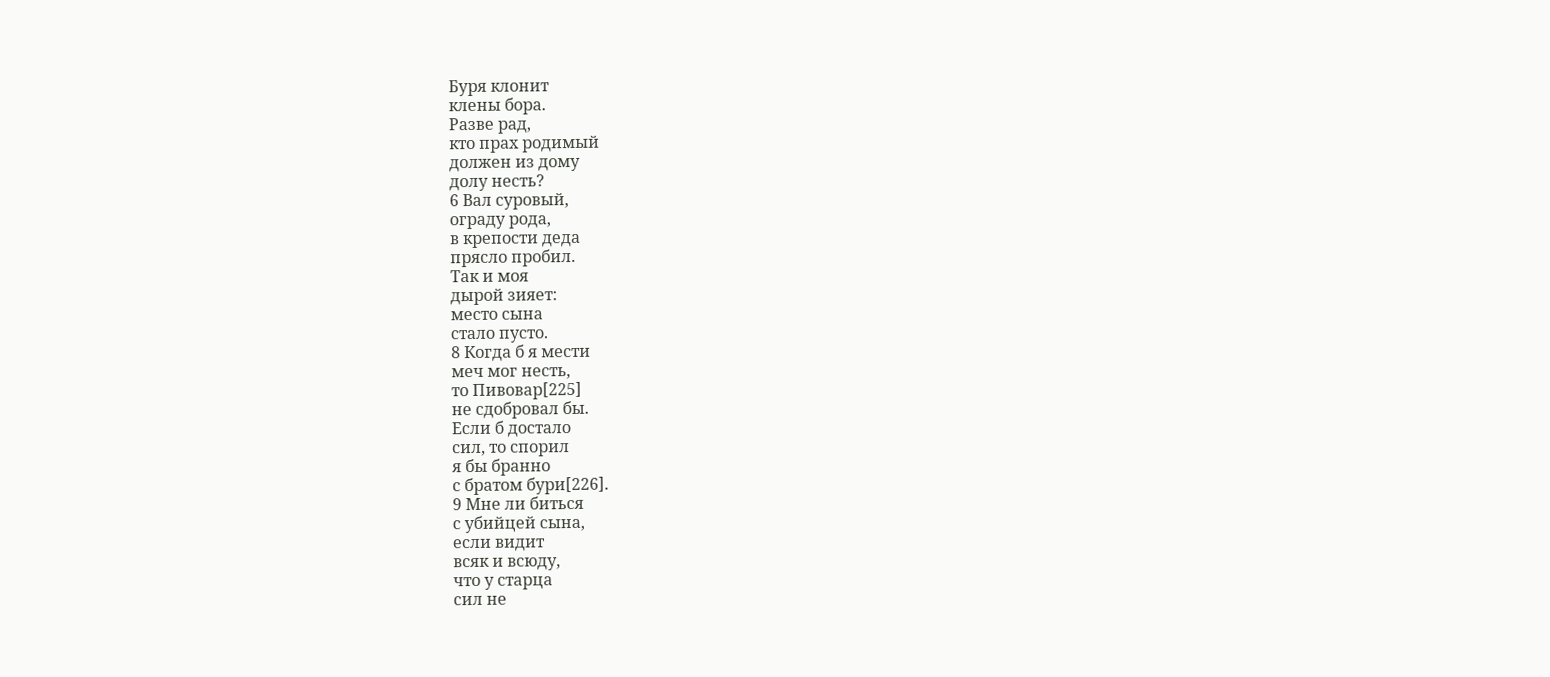Буря клонит
клены бора.
Разве рад,
кто прах родимый
должен из дому
долу несть?
6 Вал суровый,
ограду рода,
в крепости деда
прясло пробил.
Так и моя
дырой зияет:
место сына
стало пусто.
8 Когда б я мести
меч мог несть,
то Пивовар[225]
не сдобровал бы.
Если б достало
сил, то спорил
я бы бранно
с братом бури[226].
9 Мне ли биться
с убийцей сына,
если видит
всяк и всюду,
что у старца
сил не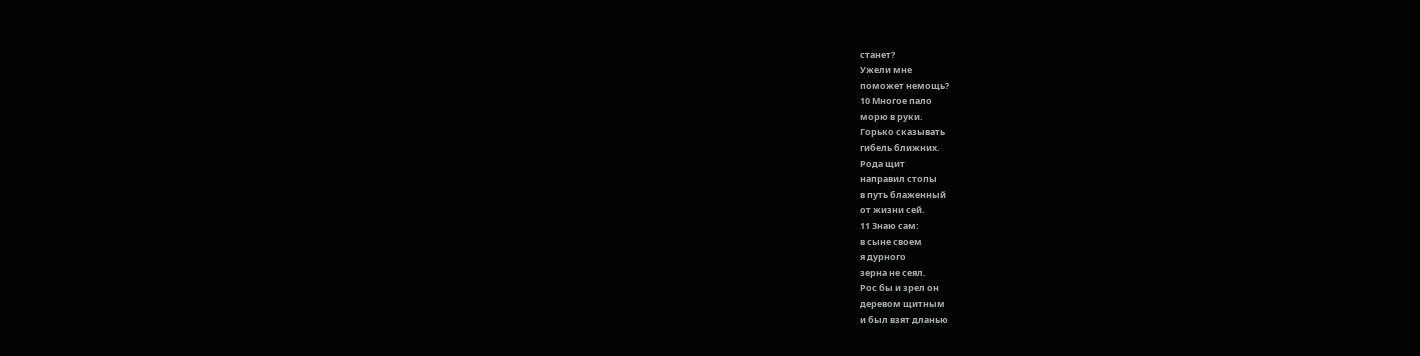станет?
Ужели мне
поможет немощь?
10 Многое пало
морю в руки.
Горько сказывать
гибель ближних.
Рода щит
направил стопы
в путь блаженный
от жизни сей.
11 Знаю сам:
в сыне своем
я дурного
зерна не сеял.
Рос бы и зрел он
деревом щитным
и был взят дланью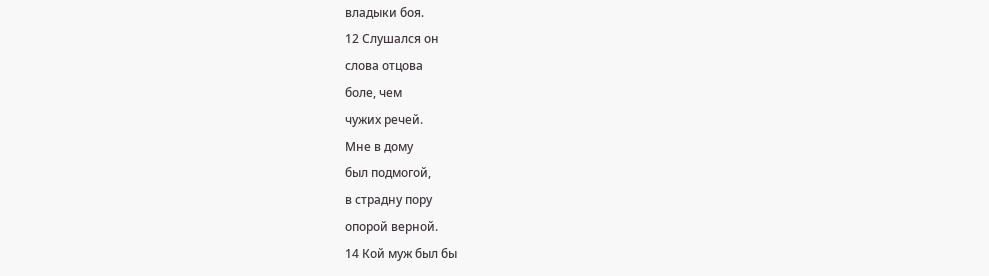владыки боя.
12 Слушался он
слова отцова
боле, чем
чужих речей.
Мне в дому
был подмогой,
в страдну пору
опорой верной.
14 Кой муж был бы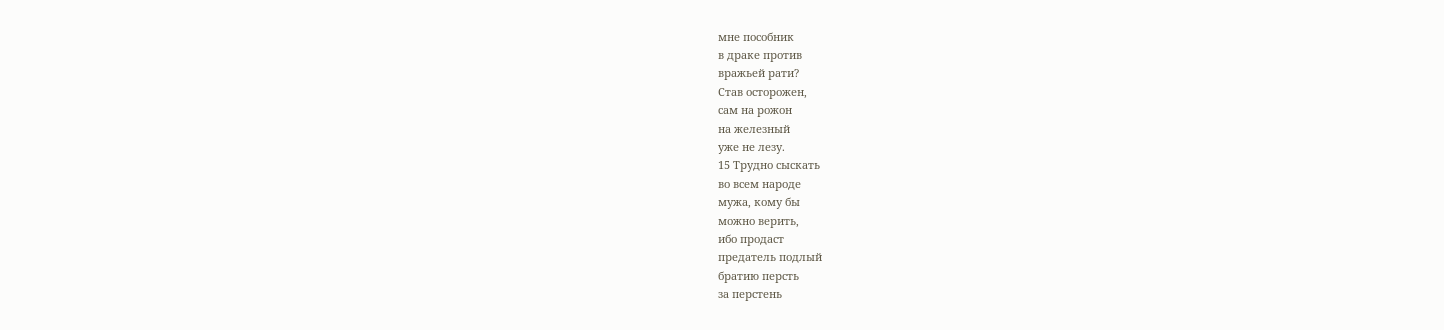мне пособник
в драке против
вражьей рати?
Став осторожен,
сам на рожон
на железный
уже не лезу.
15 Трудно сыскать
во всем народе
мужа, кому бы
можно верить,
ибо продаст
предатель подлый
братию персть
за перстень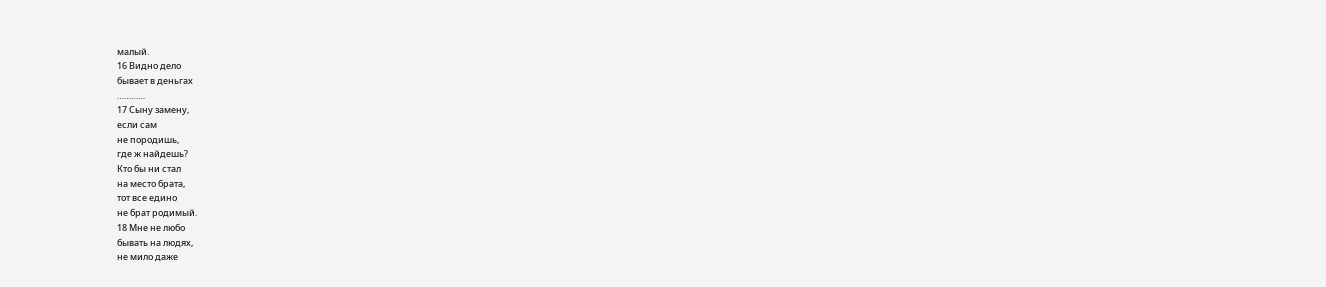малый.
16 Видно дело
бывает в деньгах
…………
17 Сыну замену,
если сам
не породишь,
где ж найдешь?
Кто бы ни стал
на место брата,
тот все едино
не брат родимый.
18 Мне не любо
бывать на людях,
не мило даже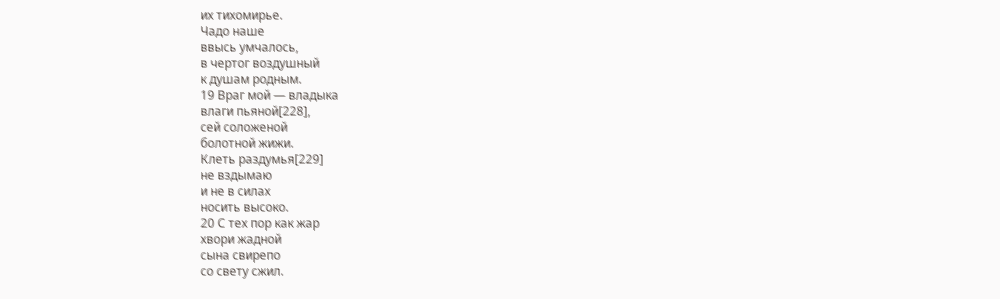их тихомирье.
Чадо наше
ввысь умчалось,
в чертог воздушный
к душам родным.
19 Враг мой — владыка
влаги пьяной[228],
сей соложеной
болотной жижи.
Клеть раздумья[229]
не вздымаю
и не в силах
носить высоко.
20 С тех пор как жар
хвори жадной
сына свирепо
со свету сжил.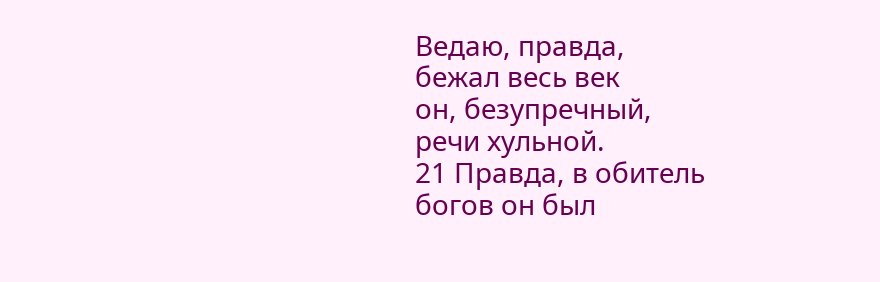Ведаю, правда,
бежал весь век
он, безупречный,
речи хульной.
21 Правда, в обитель
богов он был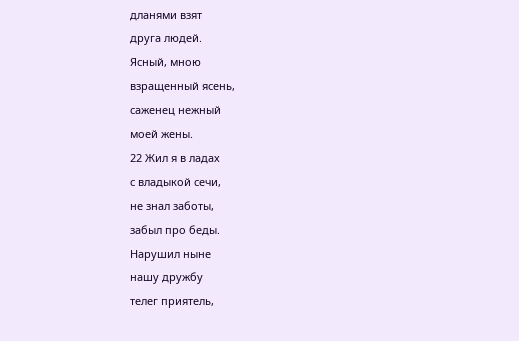дланями взят
друга людей.
Ясный, мною
взращенный ясень,
саженец нежный
моей жены.
22 Жил я в ладах
с владыкой сечи,
не знал заботы,
забыл про беды.
Нарушил ныне
нашу дружбу
телег приятель,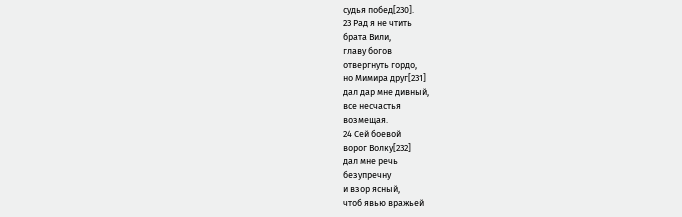судья побед[230].
23 Рад я не чтить
брата Вили,
главу богов
отвергнуть гордо,
но Мимира друг[231]
дал дар мне дивный,
все несчастья
возмещая.
24 Сей боевой
ворог Волку[232]
дал мне речь
безупречну
и взор ясный,
чтоб явью вражьей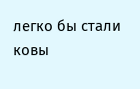легко бы стали
ковы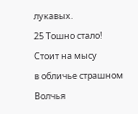лукавых.
25 Тошно стало!
Стоит на мысу
в обличье страшном
Волчья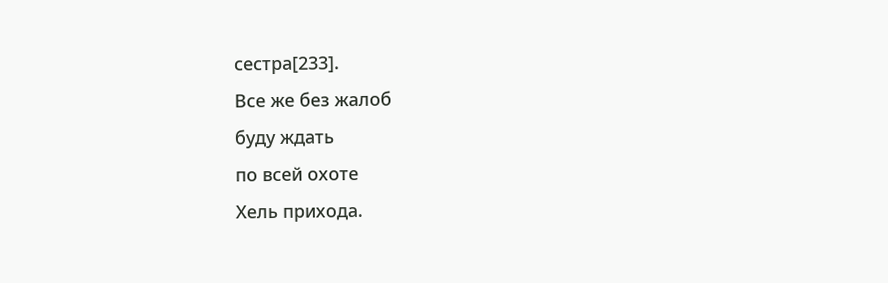сестра[233].
Все же без жалоб
буду ждать
по всей охоте
Хель прихода.